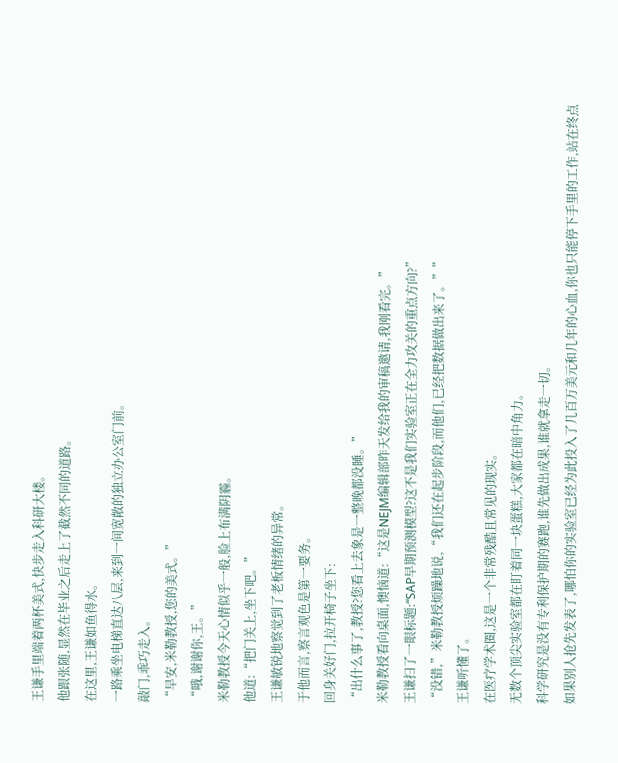王谦手里端着两杯美式,快步走入科研大楼。
他跟张随,显然在毕业之后走上了截然不同的道路。
在这里,王谦如鱼得水。
一路乘坐电梯直达八层,来到一间宽敞的独立办公室门前。
敲门,乖巧走入。
“早安,米勒教授,您的美式。”
“哦,谢谢你,王。”
米勒教授今天心情似乎一般,脸上布满阴霾。
他道:“把门关上,坐下吧。”
王谦敏锐地察觉到了老板情绪的异常。
于他而言,察言观色是第一要务。
回身关好门,拉开椅子坐下:
“出什么事了,教授?您看上去象是一整晚都没睡。”
米勒教授看向桌面,懊恼道:“这是NEJM编辑部昨天发给我的审稿邀请,我刚看完。”
王谦扫了一眼标题:“SAP早期预测模型?这不是我们实验室正在全力攻关的重点方向?”
“没错,”米勒教授烦躁地说,“我们还在起步阶段,而他们,已经把数据做出来了。””
王谦听懂了。
在医疗学术圈,这是一个非常残酷且常见的现实。
无数个顶尖实验室都在盯着同一块蛋糕,大家都在暗中角力。
科学研究是没有专利保护期的赛跑,谁先做出成果,谁就拿走一切。
如果别人抢先发表了,哪怕你的实验室已经为此投入了几百万美元和几年的心血,你也只能停下手里的工作,站在终点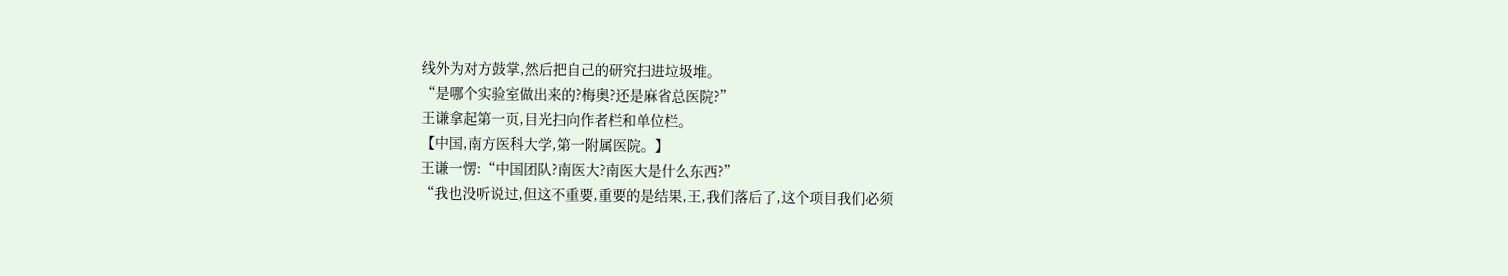线外为对方鼓掌,然后把自己的研究扫进垃圾堆。
“是哪个实验室做出来的?梅奥?还是麻省总医院?”
王谦拿起第一页,目光扫向作者栏和单位栏。
【中国,南方医科大学,第一附属医院。】
王谦一愣:“中国团队?南医大?南医大是什么东西?”
“我也没听说过,但这不重要,重要的是结果,王,我们落后了,这个项目我们必须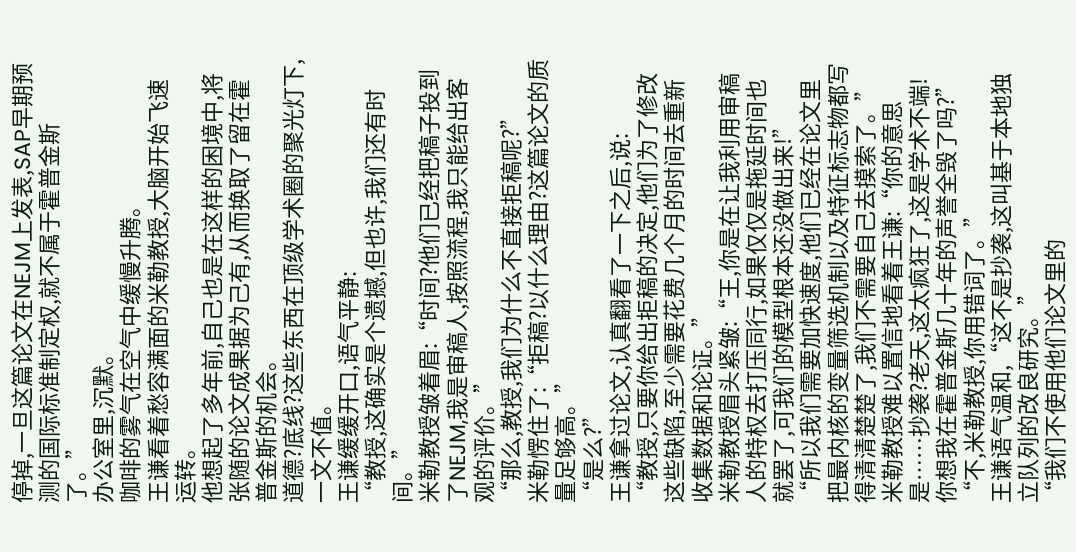停掉,一旦这篇论文在NEJM上发表,SAP早期预测的国际标准制定权,就不属于霍普金斯了。”
办公室里,沉默。
咖啡的雾气在空气中缓慢升腾。
王谦看着愁容满面的米勒教授,大脑开始飞速运转。
他想起了多年前,自己也是在这样的困境中,将张随的论文成果据为己有,从而换取了留在霍普金斯的机会。
道德?底线?这些东西在顶级学术圈的聚光灯下,一文不值。
王谦缓缓开口,语气平静:
“教授,这确实是个遗撼,但也许,我们还有时间。”
米勒教授皱着眉:“时间?他们已经把稿子投到了NEJM,我是审稿人,按照流程,我只能给出客观的评价。”
“那么,教授,我们为什么不直接拒稿呢?”
米勒愣住了:“拒稿?以什么理由?这篇论文的质量足够高。”
“是么?”
王谦拿过论文,认真翻看了一下之后,说:
“教授,只要你给出拒稿的决定,他们为了修改这些缺陷,至少需要花费几个月的时间去重新收集数据和论证。”
米勒教授眉头紧皱:“王,你是在让我利用审稿人的特权去打压同行,如果仅仅是拖延时间也就罢了,可我们的模型根本还没做出来!”
“所以我们需要加快速度,他们已经在论文里把最内核的变量筛选机制以及特征标志物都写得清清楚楚了,我们不需要自己去摸索了。”
米勒教授难以置信地看着王谦:“你的意思是……抄袭?老天,这太疯狂了,这是学术不端!你想我在霍普金斯几十年的声誉全毁了吗?”
“不,米勒教授,你用错词了。”
王谦语气温和,“这不是抄袭,这叫基于本地独立队列的改良研究。”
“我们不使用他们论文里的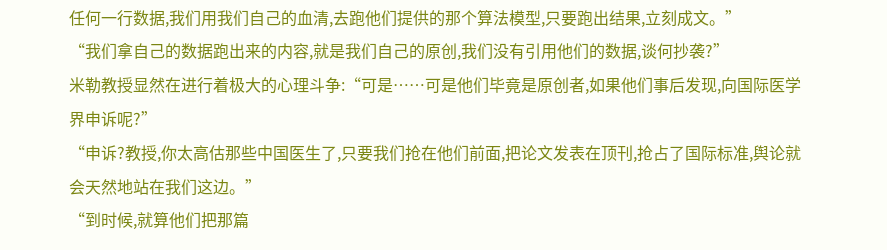任何一行数据,我们用我们自己的血清,去跑他们提供的那个算法模型,只要跑出结果,立刻成文。”
“我们拿自己的数据跑出来的内容,就是我们自己的原创,我们没有引用他们的数据,谈何抄袭?”
米勒教授显然在进行着极大的心理斗争:“可是……可是他们毕竟是原创者,如果他们事后发现,向国际医学界申诉呢?”
“申诉?教授,你太高估那些中国医生了,只要我们抢在他们前面,把论文发表在顶刊,抢占了国际标准,舆论就会天然地站在我们这边。”
“到时候,就算他们把那篇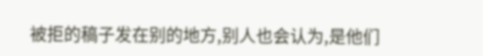被拒的稿子发在别的地方,别人也会认为,是他们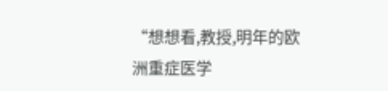“想想看,教授,明年的欧洲重症医学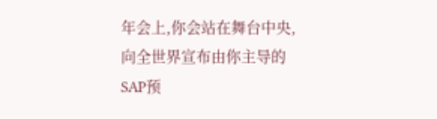年会上,你会站在舞台中央,向全世界宣布由你主导的SAP预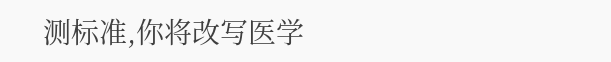测标准,你将改写医学